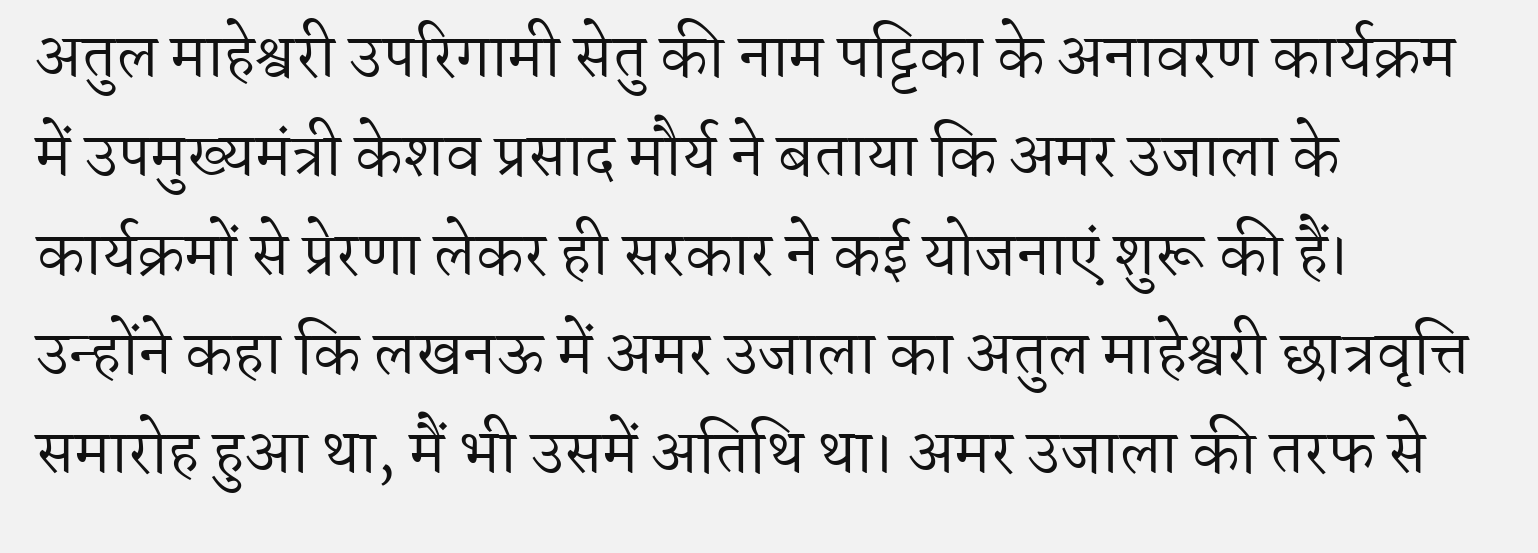अतुल माहेश्वरी उपरिगामी सेतु की नाम पट्टिका के अनावरण कार्यक्रम में उपमुख्यमंत्री केशव प्रसाद मौर्य ने बताया कि अमर उजाला के कार्यक्रमों से प्रेरणा लेकर ही सरकार ने कई योजनाएं शुरू की हैं। उन्होंने कहा कि लखनऊ में अमर उजाला का अतुल माहेश्वरी छात्रवृत्ति समारोह हुआ था, मैं भी उसमें अतिथि था। अमर उजाला की तरफ से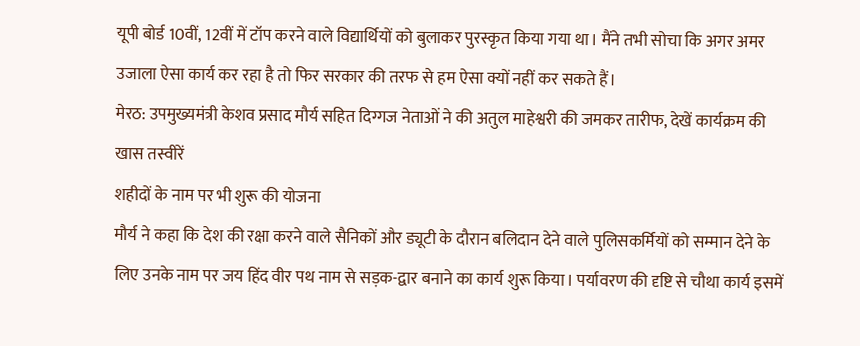यूपी बोर्ड 10वीं, 12वीं में टॉप करने वाले विद्यार्थियों को बुलाकर पुरस्कृत किया गया था। मैंने तभी सोचा कि अगर अमर उजाला ऐसा कार्य कर रहा है तो फिर सरकार की तरफ से हम ऐसा क्यों नहीं कर सकते हैं।
मेरठ: उपमुख्यमंत्री केशव प्रसाद मौर्य सहित दिग्गज नेताओं ने की अतुल माहेश्वरी की जमकर तारीफ, देखें कार्यक्रम की खास तस्वीरें
शहीदों के नाम पर भी शुरू की योजना
मौर्य ने कहा कि देश की रक्षा करने वाले सैनिकों और ड्यूटी के दौरान बलिदान देने वाले पुलिसकर्मियों को सम्मान देने के लिए उनके नाम पर जय हिंद वीर पथ नाम से सड़क-द्वार बनाने का कार्य शुरू किया। पर्यावरण की दृष्टि से चौथा कार्य इसमें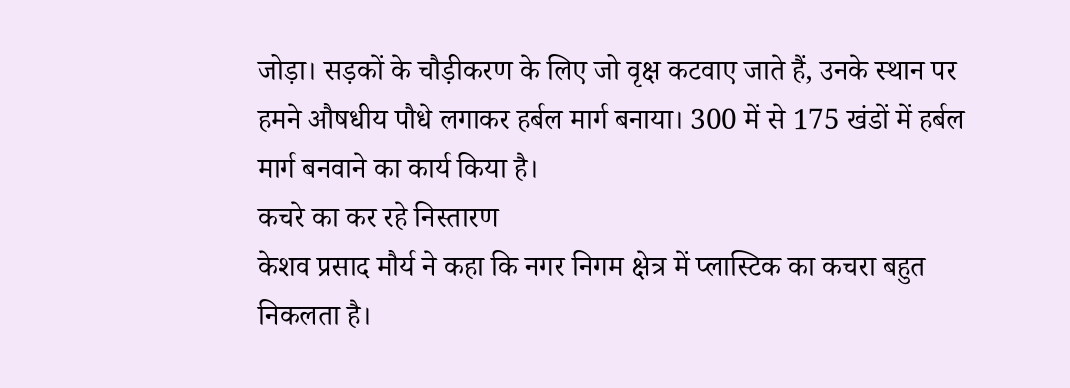जोड़ा। सड़कों के चौड़ीकरण के लिए जो वृक्ष कटवाए जाते हैं, उनके स्थान पर हमने औषधीय पौधे लगाकर हर्बल मार्ग बनाया। 300 में से 175 खंडों में हर्बल मार्ग बनवाने का कार्य किया है।
कचरे का कर रहे निस्तारण
केशव प्रसाद मौर्य ने कहा कि नगर निगम क्षेत्र में प्लास्टिक का कचरा बहुत निकलता है।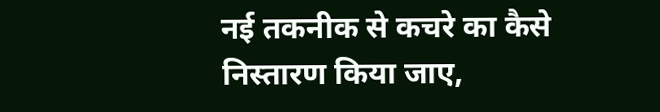नई तकनीक से कचरे का कैसे निस्तारण किया जाए,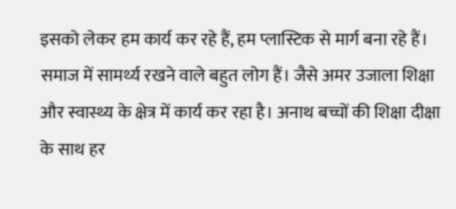इसको लेकर हम कार्य कर रहे हैं, हम प्लास्टिक से मार्ग बना रहे हैं। समाज में सामर्थ्य रखने वाले बहुत लोग हैं। जैसे अमर उजाला शिक्षा और स्वास्थ्य के क्षेत्र में कार्य कर रहा है। अनाथ बच्चों की शिक्षा दीक्षा के साथ हर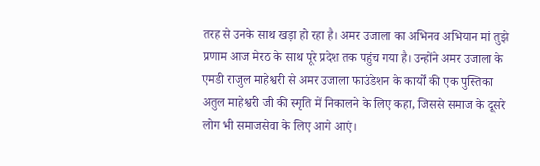तरह से उनके साथ खड़ा हो रहा है। अमर उजाला का अभिनव अभियान मां तुझे प्रणाम आज मेरठ के साथ पूरे प्रदेश तक पहुंच गया है। उन्होंने अमर उजाला के एमडी राजुल माहेश्वरी से अमर उजाला फाउंडेशन के कार्यों की एक पुस्तिका अतुल माहेश्वरी जी की स्मृति में निकालने के लिए कहा, जिससे समाज के दूसरे लोग भी समाजसेवा के लिए आगे आएं।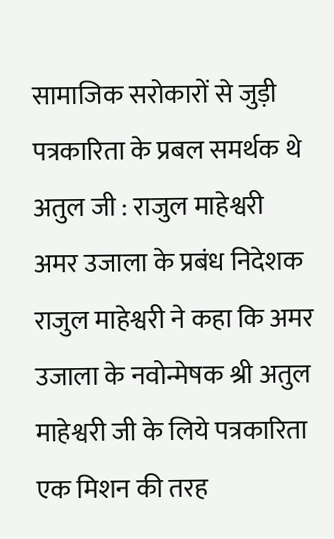सामाजिक सरोकारों से जुड़ी पत्रकारिता के प्रबल समर्थक थे अतुल जी : राजुल माहेश्वरी
अमर उजाला के प्रबंध निदेशक राजुल माहेश्वरी ने कहा कि अमर उजाला के नवोन्मेषक श्री अतुल माहेश्वरी जी के लिये पत्रकारिता एक मिशन की तरह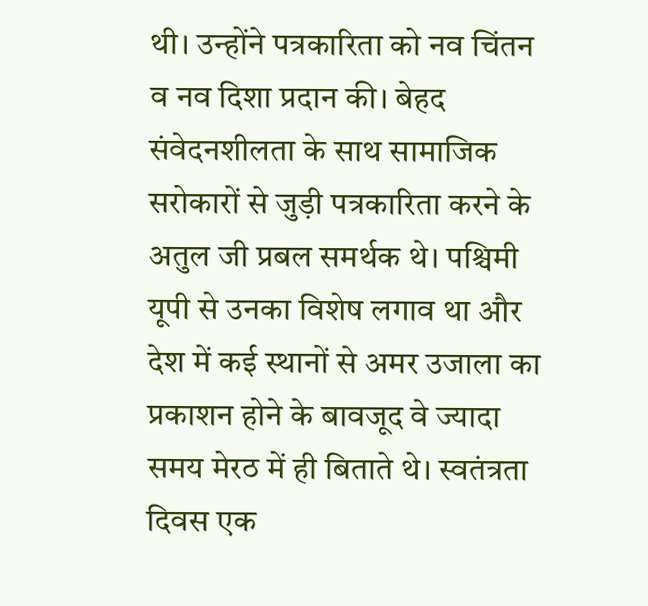थी। उन्होंने पत्रकारिता को नव चिंतन व नव दिशा प्रदान की। बेहद संवेदनशीलता के साथ सामाजिक सरोकारों से जुड़ी पत्रकारिता करने के अतुल जी प्रबल समर्थक थे। पश्चिमी यूपी से उनका विशेष लगाव था और देश में कई स्थानों से अमर उजाला का प्रकाशन होने के बावजूद वे ज्यादा समय मेरठ में ही बिताते थे। स्वतंत्रता दिवस एक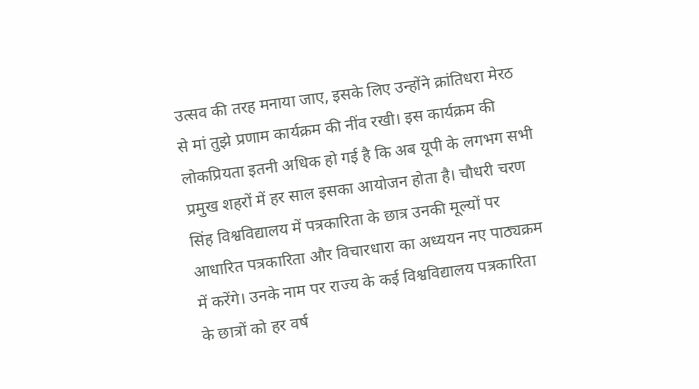उत्सव की तरह मनाया जाए, इसके लिए उन्होंने क्रांतिधरा मेरठ से मां तुझे प्रणाम कार्यक्रम की नींव रखी। इस कार्यक्रम की लोकप्रियता इतनी अधिक हो गई है कि अब यूपी के लगभग सभी प्रमुख शहरों में हर साल इसका आयोजन होता है। चौधरी चरण सिंह विश्वविद्यालय में पत्रकारिता के छात्र उनकी मूल्यों पर आधारित पत्रकारिता और विचारधारा का अध्ययन नए पाठ्यक्रम में करेंगे। उनके नाम पर राज्य के कई विश्वविद्यालय पत्रकारिता के छात्रों को हर वर्ष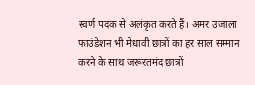स्वर्ण पदक से अलंकृत करते हैं। अमर उजाला फाउंडेशन भी मेधावी छात्रों का हर साल सम्मान करने के साथ जरूरतमंद छात्रों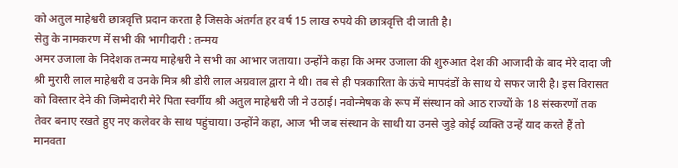को अतुल माहेश्वरी छात्रवृत्ति प्रदान करता है जिसके अंतर्गत हर वर्ष 15 लाख रुपये की छात्रवृत्ति दी जाती है।
सेतु के नामकरण में सभी की भागीदारी : तन्मय
अमर उजाला के निदेशक तन्मय माहेश्वरी ने सभी का आभार जताया। उन्होंने कहा कि अमर उजाला की शुरुआत देश की आजादी के बाद मेरे दादा जी श्री मुरारी लाल माहेश्वरी व उनके मित्र श्री डोरी लाल अग्रवाल द्वारा ने थी। तब से ही पत्रकारिता के ऊंचे मापदंडों के साथ ये सफर जारी है। इस विरासत को विस्तार देने की जिम्मेदारी मेरे पिता स्वर्गीय श्री अतुल माहेश्वरी जी ने उठाई। नवोन्मेषक के रूप में संस्थान को आठ राज्यों के 18 संस्करणों तक तेवर बनाए रखते हुए नए कलेवर के साथ पहुंचाया। उन्होंने कहा, आज भी जब संस्थान के साथी या उनसे जुड़े कोई व्यक्ति उन्हें याद करते हैं तो मानवता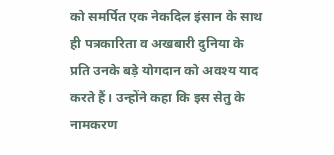को समर्पित एक नेकदिल इंसान के साथ ही पत्रकारिता व अखबारी दुनिया के प्रति उनके बड़े योगदान को अवश्य याद करते हैं। उन्होंने कहा कि इस सेतु के नामकरण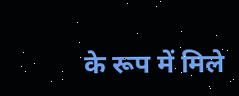के रूप में मिले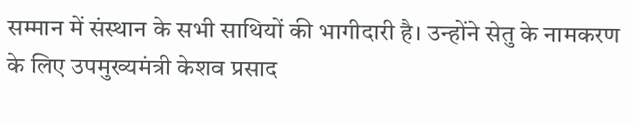सम्मान में संस्थान के सभी साथियों की भागीदारी है। उन्होंने सेतु के नामकरण के लिए उपमुख्यमंत्री केशव प्रसाद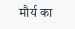मौर्य का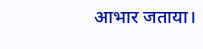आभार जताया।